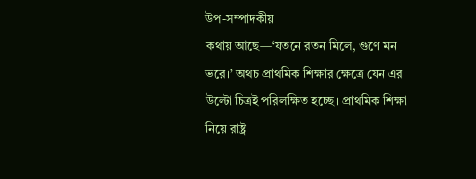উপ-সম্পাদকীয়
কথায় আছে—‘যতনে রতন মিলে, গুণে মন ভরে।’ অথচ প্রাথমিক শিক্ষার ক্ষেত্রে যেন এর উল্টো চিত্রই পরিলক্ষিত হচ্ছে। প্রাথমিক শিক্ষা নিয়ে রাষ্ট্র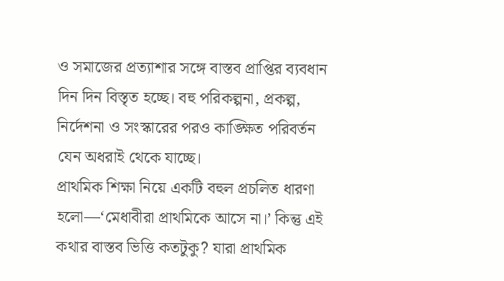ও সমাজের প্রত্যাশার সঙ্গে বাস্তব প্রাপ্তির ব্যবধান দিন দিন বিস্তৃত হচ্ছে। বহু পরিকল্পনা, প্রকল্প, নির্দেশনা ও সংস্কারের পরও কাঙ্ক্ষিত পরিবর্তন যেন অধরাই থেকে যাচ্ছে।
প্রাথমিক শিক্ষা নিয়ে একটি বহুল প্রচলিত ধারণা হলো—‘মেধাবীরা প্রাথমিকে আসে না।’ কিন্তু এই কথার বাস্তব ভিত্তি কতটুকু? যারা প্রাথমিক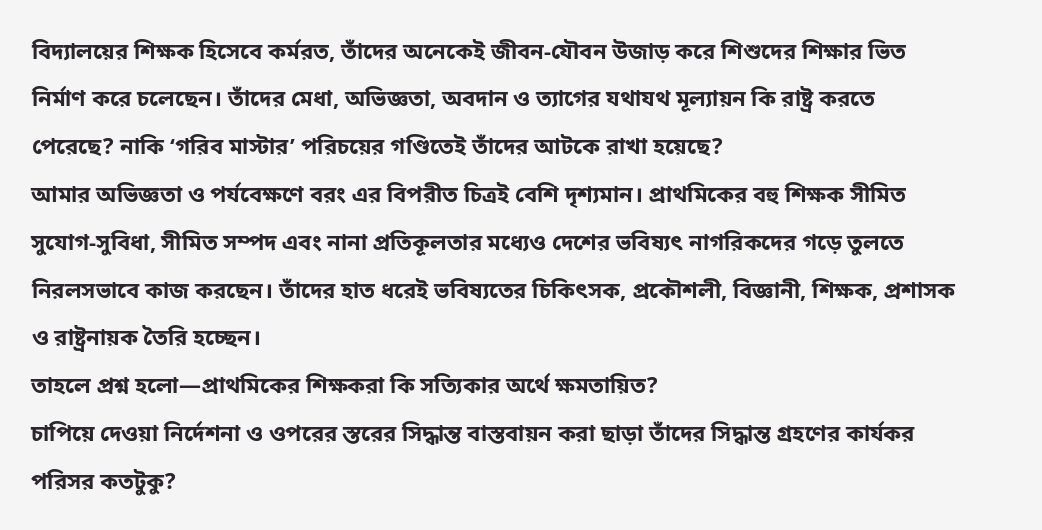বিদ্যালয়ের শিক্ষক হিসেবে কর্মরত, তাঁদের অনেকেই জীবন-যৌবন উজাড় করে শিশুদের শিক্ষার ভিত নির্মাণ করে চলেছেন। তাঁদের মেধা, অভিজ্ঞতা, অবদান ও ত্যাগের যথাযথ মূল্যায়ন কি রাষ্ট্র করতে পেরেছে? নাকি ‘গরিব মাস্টার’ পরিচয়ের গণ্ডিতেই তাঁদের আটকে রাখা হয়েছে?
আমার অভিজ্ঞতা ও পর্যবেক্ষণে বরং এর বিপরীত চিত্রই বেশি দৃশ্যমান। প্রাথমিকের বহু শিক্ষক সীমিত সুযোগ-সুবিধা, সীমিত সম্পদ এবং নানা প্রতিকূলতার মধ্যেও দেশের ভবিষ্যৎ নাগরিকদের গড়ে তুলতে নিরলসভাবে কাজ করছেন। তাঁদের হাত ধরেই ভবিষ্যতের চিকিৎসক, প্রকৌশলী, বিজ্ঞানী, শিক্ষক, প্রশাসক ও রাষ্ট্রনায়ক তৈরি হচ্ছেন।
তাহলে প্রশ্ন হলো—প্রাথমিকের শিক্ষকরা কি সত্যিকার অর্থে ক্ষমতায়িত?
চাপিয়ে দেওয়া নির্দেশনা ও ওপরের স্তরের সিদ্ধান্ত বাস্তবায়ন করা ছাড়া তাঁদের সিদ্ধান্ত গ্রহণের কার্যকর পরিসর কতটুকু?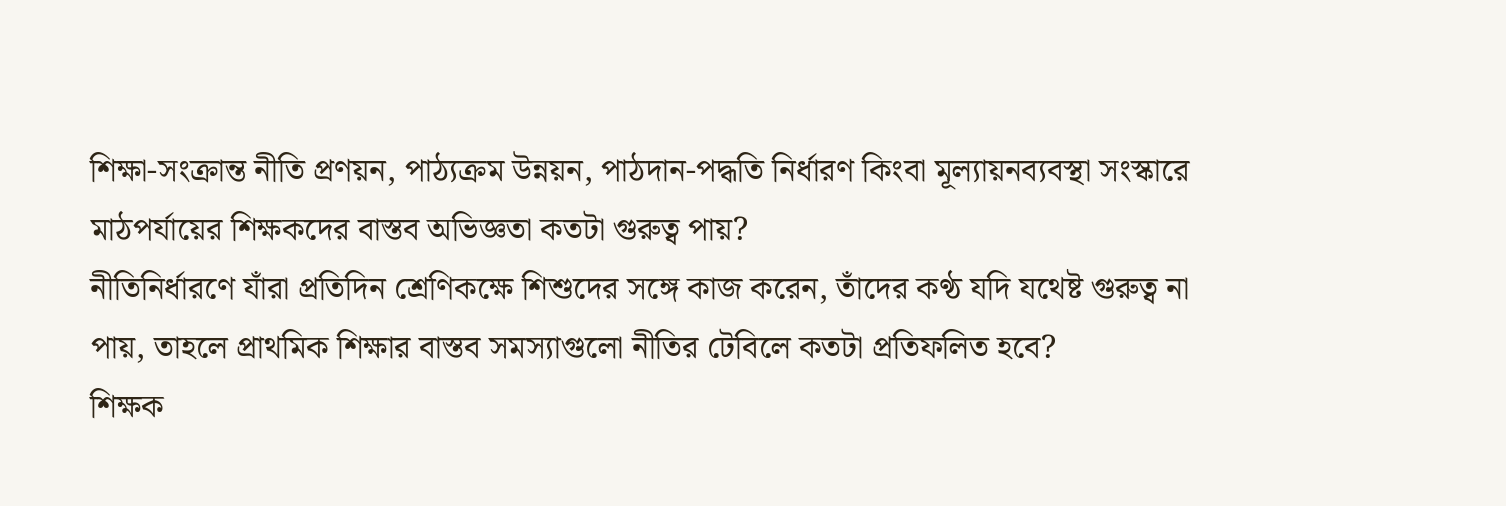শিক্ষা-সংক্রান্ত নীতি প্রণয়ন, পাঠ্যক্রম উন্নয়ন, পাঠদান-পদ্ধতি নির্ধারণ কিংবা মূল্যায়নব্যবস্থা সংস্কারে মাঠপর্যায়ের শিক্ষকদের বাস্তব অভিজ্ঞতা কতটা গুরুত্ব পায়?
নীতিনির্ধারণে যাঁরা প্রতিদিন শ্রেণিকক্ষে শিশুদের সঙ্গে কাজ করেন, তাঁদের কণ্ঠ যদি যথেষ্ট গুরুত্ব না পায়, তাহলে প্রাথমিক শিক্ষার বাস্তব সমস্যাগুলো নীতির টেবিলে কতটা প্রতিফলিত হবে?
শিক্ষক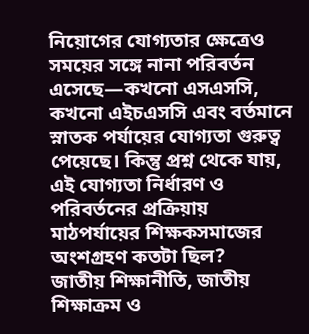নিয়োগের যোগ্যতার ক্ষেত্রেও সময়ের সঙ্গে নানা পরিবর্তন এসেছে—কখনো এসএসসি, কখনো এইচএসসি এবং বর্তমানে স্নাতক পর্যায়ের যোগ্যতা গুরুত্ব পেয়েছে। কিন্তু প্রশ্ন থেকে যায়, এই যোগ্যতা নির্ধারণ ও পরিবর্তনের প্রক্রিয়ায় মাঠপর্যায়ের শিক্ষকসমাজের অংশগ্রহণ কতটা ছিল?
জাতীয় শিক্ষানীতি, জাতীয় শিক্ষাক্রম ও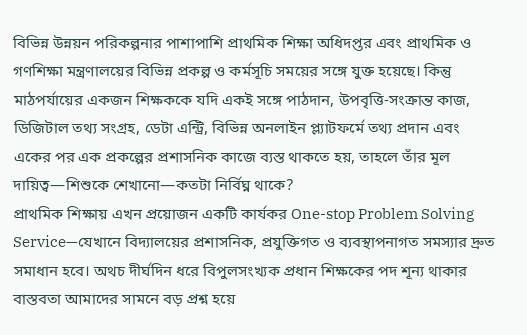বিভিন্ন উন্নয়ন পরিকল্পনার পাশাপাশি প্রাথমিক শিক্ষা অধিদপ্তর এবং প্রাথমিক ও গণশিক্ষা মন্ত্রণালয়ের বিভিন্ন প্রকল্প ও কর্মসূচি সময়ের সঙ্গে যুক্ত হয়েছে। কিন্তু মাঠপর্যায়ের একজন শিক্ষককে যদি একই সঙ্গে পাঠদান, উপবৃত্তি-সংক্রান্ত কাজ, ডিজিটাল তথ্য সংগ্রহ, ডেটা এন্ট্রি, বিভিন্ন অনলাইন প্ল্যাটফর্মে তথ্য প্রদান এবং একের পর এক প্রকল্পের প্রশাসনিক কাজে ব্যস্ত থাকতে হয়, তাহলে তাঁর মূল দায়িত্ব—শিশুকে শেখানো—কতটা নির্বিঘ্ন থাকে?
প্রাথমিক শিক্ষায় এখন প্রয়োজন একটি কার্যকর One-stop Problem Solving Service—যেখানে বিদ্যালয়ের প্রশাসনিক, প্রযুক্তিগত ও ব্যবস্থাপনাগত সমস্যার দ্রুত সমাধান হবে। অথচ দীর্ঘদিন ধরে বিপুলসংখ্যক প্রধান শিক্ষকের পদ শূন্য থাকার বাস্তবতা আমাদের সামনে বড় প্রশ্ন হয়ে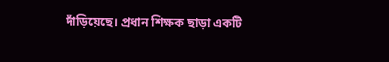দাঁড়িয়েছে। প্রধান শিক্ষক ছাড়া একটি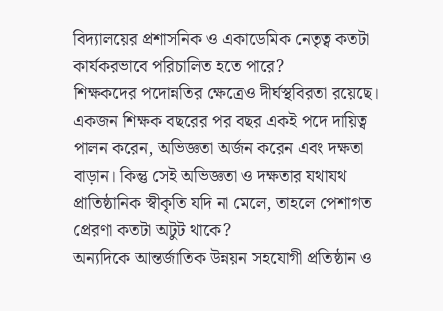বিদ্যালয়ের প্রশাসনিক ও একাডেমিক নেতৃত্ব কতটা কার্যকরভাবে পরিচালিত হতে পারে?
শিক্ষকদের পদোন্নতির ক্ষেত্রেও দীর্ঘস্থবিরতা রয়েছে। একজন শিক্ষক বছরের পর বছর একই পদে দায়িত্ব পালন করেন, অভিজ্ঞতা অর্জন করেন এবং দক্ষতা বাড়ান। কিন্তু সেই অভিজ্ঞতা ও দক্ষতার যথাযথ প্রাতিষ্ঠানিক স্বীকৃতি যদি না মেলে, তাহলে পেশাগত প্রেরণা কতটা অটুট থাকে?
অন্যদিকে আন্তর্জাতিক উন্নয়ন সহযোগী প্রতিষ্ঠান ও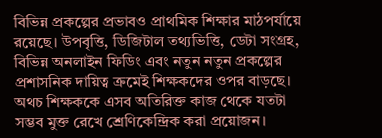বিভিন্ন প্রকল্পের প্রভাবও প্রাথমিক শিক্ষার মাঠপর্যায়ে রয়েছে। উপবৃত্তি, ডিজিটাল তথ্যভিত্তি, ডেটা সংগ্রহ, বিভিন্ন অনলাইন ফিডিং এবং নতুন নতুন প্রকল্পের প্রশাসনিক দায়িত্ব ক্রমেই শিক্ষকদের ওপর বাড়ছে। অথচ শিক্ষককে এসব অতিরিক্ত কাজ থেকে যতটা সম্ভব মুক্ত রেখে শ্রেণিকেন্দ্রিক করা প্রয়োজন।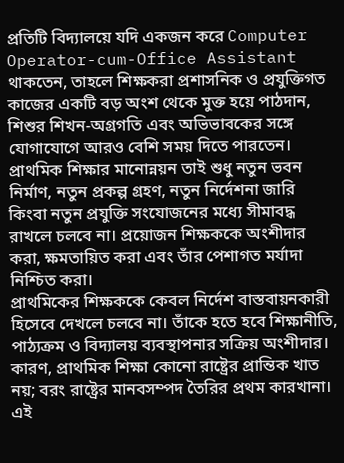প্রতিটি বিদ্যালয়ে যদি একজন করে Computer Operator-cum-Office Assistant থাকতেন, তাহলে শিক্ষকরা প্রশাসনিক ও প্রযুক্তিগত কাজের একটি বড় অংশ থেকে মুক্ত হয়ে পাঠদান, শিশুর শিখন-অগ্রগতি এবং অভিভাবকের সঙ্গে যোগাযোগে আরও বেশি সময় দিতে পারতেন।
প্রাথমিক শিক্ষার মানোন্নয়ন তাই শুধু নতুন ভবন নির্মাণ, নতুন প্রকল্প গ্রহণ, নতুন নির্দেশনা জারি কিংবা নতুন প্রযুক্তি সংযোজনের মধ্যে সীমাবদ্ধ রাখলে চলবে না। প্রয়োজন শিক্ষককে অংশীদার করা, ক্ষমতায়িত করা এবং তাঁর পেশাগত মর্যাদা নিশ্চিত করা।
প্রাথমিকের শিক্ষককে কেবল নির্দেশ বাস্তবায়নকারী হিসেবে দেখলে চলবে না। তাঁকে হতে হবে শিক্ষানীতি, পাঠ্যক্রম ও বিদ্যালয় ব্যবস্থাপনার সক্রিয় অংশীদার।
কারণ, প্রাথমিক শিক্ষা কোনো রাষ্ট্রের প্রান্তিক খাত নয়; বরং রাষ্ট্রের মানবসম্পদ তৈরির প্রথম কারখানা। এই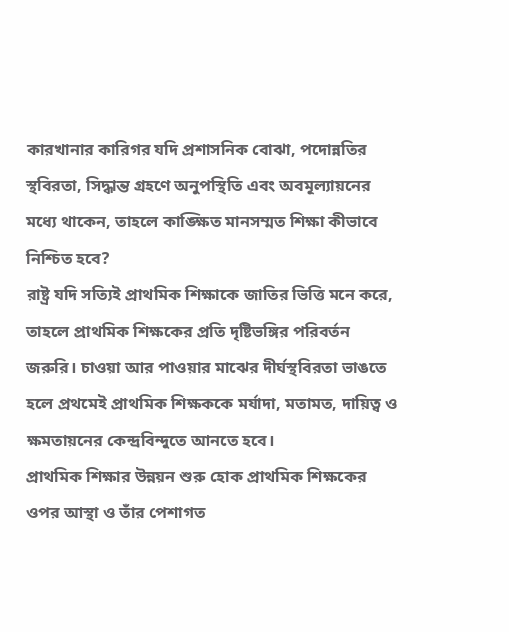কারখানার কারিগর যদি প্রশাসনিক বোঝা, পদোন্নতির স্থবিরতা, সিদ্ধান্ত গ্রহণে অনুপস্থিতি এবং অবমূল্যায়নের মধ্যে থাকেন, তাহলে কাঙ্ক্ষিত মানসম্মত শিক্ষা কীভাবে নিশ্চিত হবে?
রাষ্ট্র যদি সত্যিই প্রাথমিক শিক্ষাকে জাতির ভিত্তি মনে করে, তাহলে প্রাথমিক শিক্ষকের প্রতি দৃষ্টিভঙ্গির পরিবর্তন জরুরি। চাওয়া আর পাওয়ার মাঝের দীর্ঘস্থবিরতা ভাঙতে হলে প্রথমেই প্রাথমিক শিক্ষককে মর্যাদা, মতামত, দায়িত্ব ও ক্ষমতায়নের কেন্দ্রবিন্দুতে আনতে হবে।
প্রাথমিক শিক্ষার উন্নয়ন শুরু হোক প্রাথমিক শিক্ষকের ওপর আস্থা ও তাঁর পেশাগত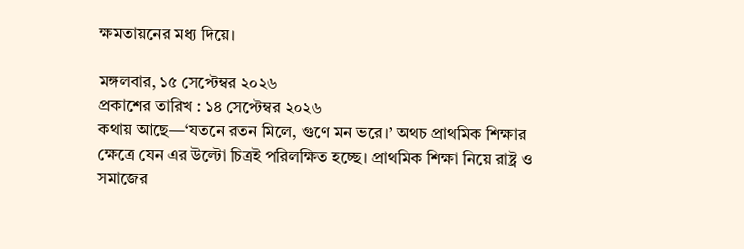ক্ষমতায়নের মধ্য দিয়ে।

মঙ্গলবার, ১৫ সেপ্টেম্বর ২০২৬
প্রকাশের তারিখ : ১৪ সেপ্টেম্বর ২০২৬
কথায় আছে—‘যতনে রতন মিলে, গুণে মন ভরে।’ অথচ প্রাথমিক শিক্ষার ক্ষেত্রে যেন এর উল্টো চিত্রই পরিলক্ষিত হচ্ছে। প্রাথমিক শিক্ষা নিয়ে রাষ্ট্র ও সমাজের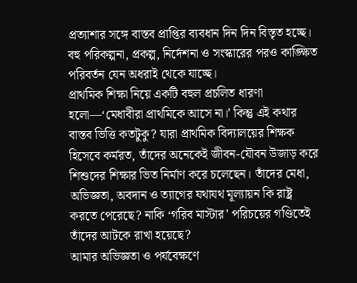প্রত্যাশার সঙ্গে বাস্তব প্রাপ্তির ব্যবধান দিন দিন বিস্তৃত হচ্ছে। বহু পরিকল্পনা, প্রকল্প, নির্দেশনা ও সংস্কারের পরও কাঙ্ক্ষিত পরিবর্তন যেন অধরাই থেকে যাচ্ছে।
প্রাথমিক শিক্ষা নিয়ে একটি বহুল প্রচলিত ধারণা হলো—‘মেধাবীরা প্রাথমিকে আসে না।’ কিন্তু এই কথার বাস্তব ভিত্তি কতটুকু? যারা প্রাথমিক বিদ্যালয়ের শিক্ষক হিসেবে কর্মরত, তাঁদের অনেকেই জীবন-যৌবন উজাড় করে শিশুদের শিক্ষার ভিত নির্মাণ করে চলেছেন। তাঁদের মেধা, অভিজ্ঞতা, অবদান ও ত্যাগের যথাযথ মূল্যায়ন কি রাষ্ট্র করতে পেরেছে? নাকি ‘গরিব মাস্টার’ পরিচয়ের গণ্ডিতেই তাঁদের আটকে রাখা হয়েছে?
আমার অভিজ্ঞতা ও পর্যবেক্ষণে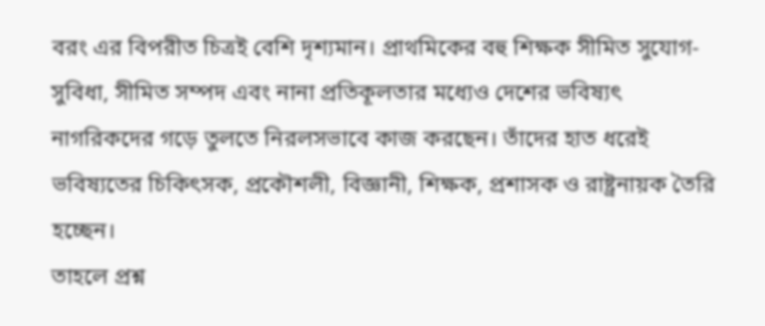বরং এর বিপরীত চিত্রই বেশি দৃশ্যমান। প্রাথমিকের বহু শিক্ষক সীমিত সুযোগ-সুবিধা, সীমিত সম্পদ এবং নানা প্রতিকূলতার মধ্যেও দেশের ভবিষ্যৎ নাগরিকদের গড়ে তুলতে নিরলসভাবে কাজ করছেন। তাঁদের হাত ধরেই ভবিষ্যতের চিকিৎসক, প্রকৌশলী, বিজ্ঞানী, শিক্ষক, প্রশাসক ও রাষ্ট্রনায়ক তৈরি হচ্ছেন।
তাহলে প্রশ্ন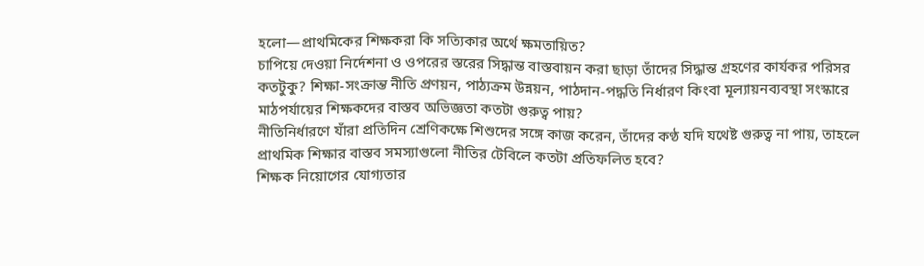হলো—প্রাথমিকের শিক্ষকরা কি সত্যিকার অর্থে ক্ষমতায়িত?
চাপিয়ে দেওয়া নির্দেশনা ও ওপরের স্তরের সিদ্ধান্ত বাস্তবায়ন করা ছাড়া তাঁদের সিদ্ধান্ত গ্রহণের কার্যকর পরিসর কতটুকু? শিক্ষা-সংক্রান্ত নীতি প্রণয়ন, পাঠ্যক্রম উন্নয়ন, পাঠদান-পদ্ধতি নির্ধারণ কিংবা মূল্যায়নব্যবস্থা সংস্কারে মাঠপর্যায়ের শিক্ষকদের বাস্তব অভিজ্ঞতা কতটা গুরুত্ব পায়?
নীতিনির্ধারণে যাঁরা প্রতিদিন শ্রেণিকক্ষে শিশুদের সঙ্গে কাজ করেন, তাঁদের কণ্ঠ যদি যথেষ্ট গুরুত্ব না পায়, তাহলে প্রাথমিক শিক্ষার বাস্তব সমস্যাগুলো নীতির টেবিলে কতটা প্রতিফলিত হবে?
শিক্ষক নিয়োগের যোগ্যতার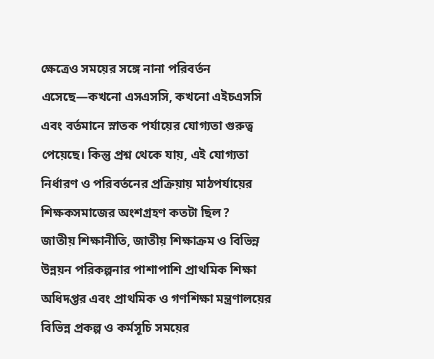ক্ষেত্রেও সময়ের সঙ্গে নানা পরিবর্তন এসেছে—কখনো এসএসসি, কখনো এইচএসসি এবং বর্তমানে স্নাতক পর্যায়ের যোগ্যতা গুরুত্ব পেয়েছে। কিন্তু প্রশ্ন থেকে যায়, এই যোগ্যতা নির্ধারণ ও পরিবর্তনের প্রক্রিয়ায় মাঠপর্যায়ের শিক্ষকসমাজের অংশগ্রহণ কতটা ছিল?
জাতীয় শিক্ষানীতি, জাতীয় শিক্ষাক্রম ও বিভিন্ন উন্নয়ন পরিকল্পনার পাশাপাশি প্রাথমিক শিক্ষা অধিদপ্তর এবং প্রাথমিক ও গণশিক্ষা মন্ত্রণালয়ের বিভিন্ন প্রকল্প ও কর্মসূচি সময়ের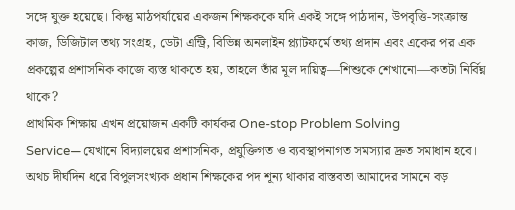সঙ্গে যুক্ত হয়েছে। কিন্তু মাঠপর্যায়ের একজন শিক্ষককে যদি একই সঙ্গে পাঠদান, উপবৃত্তি-সংক্রান্ত কাজ, ডিজিটাল তথ্য সংগ্রহ, ডেটা এন্ট্রি, বিভিন্ন অনলাইন প্ল্যাটফর্মে তথ্য প্রদান এবং একের পর এক প্রকল্পের প্রশাসনিক কাজে ব্যস্ত থাকতে হয়, তাহলে তাঁর মূল দায়িত্ব—শিশুকে শেখানো—কতটা নির্বিঘ্ন থাকে?
প্রাথমিক শিক্ষায় এখন প্রয়োজন একটি কার্যকর One-stop Problem Solving Service—যেখানে বিদ্যালয়ের প্রশাসনিক, প্রযুক্তিগত ও ব্যবস্থাপনাগত সমস্যার দ্রুত সমাধান হবে। অথচ দীর্ঘদিন ধরে বিপুলসংখ্যক প্রধান শিক্ষকের পদ শূন্য থাকার বাস্তবতা আমাদের সামনে বড়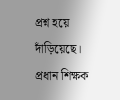প্রশ্ন হয়ে দাঁড়িয়েছে। প্রধান শিক্ষক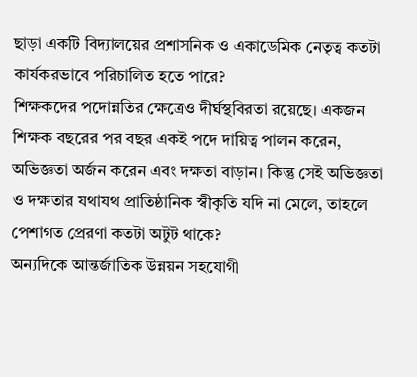ছাড়া একটি বিদ্যালয়ের প্রশাসনিক ও একাডেমিক নেতৃত্ব কতটা কার্যকরভাবে পরিচালিত হতে পারে?
শিক্ষকদের পদোন্নতির ক্ষেত্রেও দীর্ঘস্থবিরতা রয়েছে। একজন শিক্ষক বছরের পর বছর একই পদে দায়িত্ব পালন করেন, অভিজ্ঞতা অর্জন করেন এবং দক্ষতা বাড়ান। কিন্তু সেই অভিজ্ঞতা ও দক্ষতার যথাযথ প্রাতিষ্ঠানিক স্বীকৃতি যদি না মেলে, তাহলে পেশাগত প্রেরণা কতটা অটুট থাকে?
অন্যদিকে আন্তর্জাতিক উন্নয়ন সহযোগী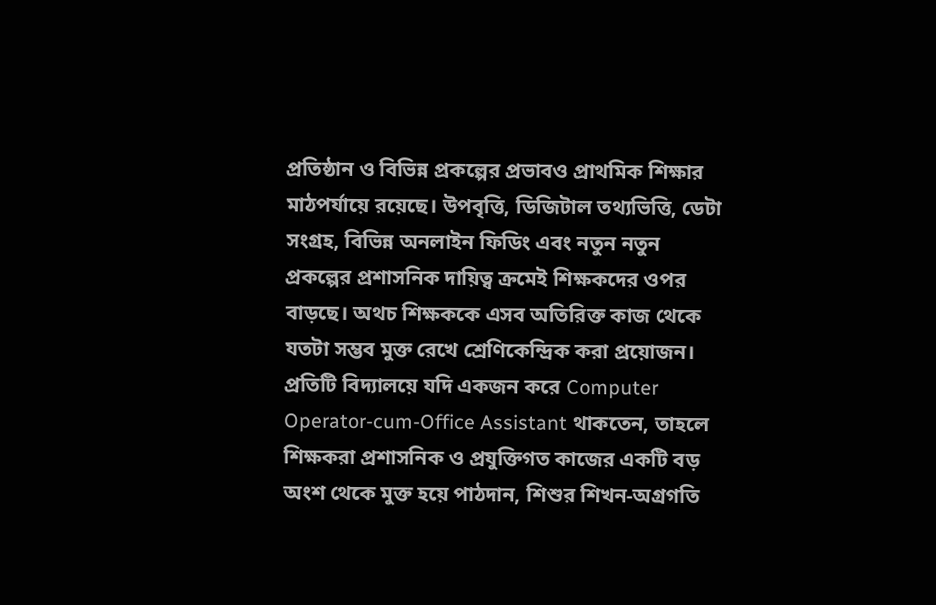প্রতিষ্ঠান ও বিভিন্ন প্রকল্পের প্রভাবও প্রাথমিক শিক্ষার মাঠপর্যায়ে রয়েছে। উপবৃত্তি, ডিজিটাল তথ্যভিত্তি, ডেটা সংগ্রহ, বিভিন্ন অনলাইন ফিডিং এবং নতুন নতুন প্রকল্পের প্রশাসনিক দায়িত্ব ক্রমেই শিক্ষকদের ওপর বাড়ছে। অথচ শিক্ষককে এসব অতিরিক্ত কাজ থেকে যতটা সম্ভব মুক্ত রেখে শ্রেণিকেন্দ্রিক করা প্রয়োজন।
প্রতিটি বিদ্যালয়ে যদি একজন করে Computer Operator-cum-Office Assistant থাকতেন, তাহলে শিক্ষকরা প্রশাসনিক ও প্রযুক্তিগত কাজের একটি বড় অংশ থেকে মুক্ত হয়ে পাঠদান, শিশুর শিখন-অগ্রগতি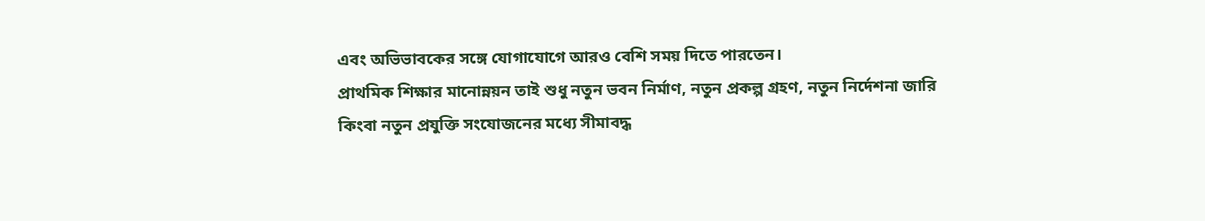এবং অভিভাবকের সঙ্গে যোগাযোগে আরও বেশি সময় দিতে পারতেন।
প্রাথমিক শিক্ষার মানোন্নয়ন তাই শুধু নতুন ভবন নির্মাণ, নতুন প্রকল্প গ্রহণ, নতুন নির্দেশনা জারি কিংবা নতুন প্রযুক্তি সংযোজনের মধ্যে সীমাবদ্ধ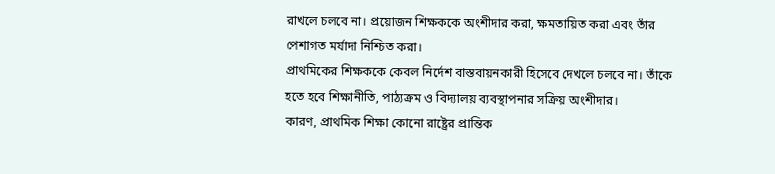রাখলে চলবে না। প্রয়োজন শিক্ষককে অংশীদার করা, ক্ষমতায়িত করা এবং তাঁর পেশাগত মর্যাদা নিশ্চিত করা।
প্রাথমিকের শিক্ষককে কেবল নির্দেশ বাস্তবায়নকারী হিসেবে দেখলে চলবে না। তাঁকে হতে হবে শিক্ষানীতি, পাঠ্যক্রম ও বিদ্যালয় ব্যবস্থাপনার সক্রিয় অংশীদার।
কারণ, প্রাথমিক শিক্ষা কোনো রাষ্ট্রের প্রান্তিক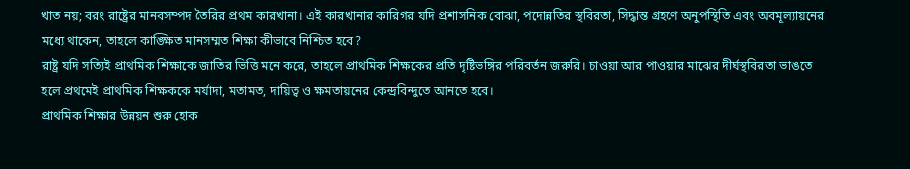খাত নয়; বরং রাষ্ট্রের মানবসম্পদ তৈরির প্রথম কারখানা। এই কারখানার কারিগর যদি প্রশাসনিক বোঝা, পদোন্নতির স্থবিরতা, সিদ্ধান্ত গ্রহণে অনুপস্থিতি এবং অবমূল্যায়নের মধ্যে থাকেন, তাহলে কাঙ্ক্ষিত মানসম্মত শিক্ষা কীভাবে নিশ্চিত হবে?
রাষ্ট্র যদি সত্যিই প্রাথমিক শিক্ষাকে জাতির ভিত্তি মনে করে, তাহলে প্রাথমিক শিক্ষকের প্রতি দৃষ্টিভঙ্গির পরিবর্তন জরুরি। চাওয়া আর পাওয়ার মাঝের দীর্ঘস্থবিরতা ভাঙতে হলে প্রথমেই প্রাথমিক শিক্ষককে মর্যাদা, মতামত, দায়িত্ব ও ক্ষমতায়নের কেন্দ্রবিন্দুতে আনতে হবে।
প্রাথমিক শিক্ষার উন্নয়ন শুরু হোক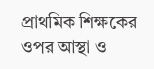প্রাথমিক শিক্ষকের ওপর আস্থা ও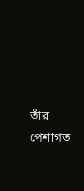তাঁর পেশাগত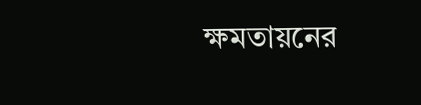ক্ষমতায়নের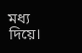মধ্য দিয়ে।